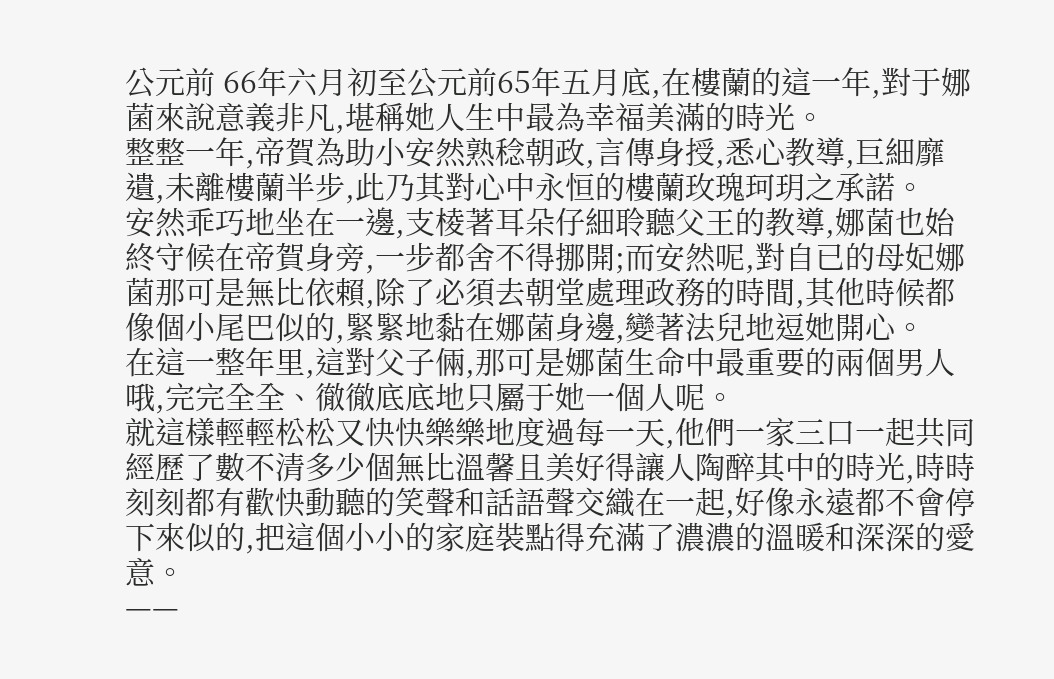公元前 66年六月初至公元前65年五月底,在樓蘭的這一年,對于娜菌來說意義非凡,堪稱她人生中最為幸福美滿的時光。
整整一年,帝賀為助小安然熟稔朝政,言傳身授,悉心教導,巨細靡遺,未離樓蘭半步,此乃其對心中永恒的樓蘭玫瑰珂玥之承諾。
安然乖巧地坐在一邊,支棱著耳朵仔細聆聽父王的教導,娜菌也始終守候在帝賀身旁,一步都舍不得挪開;而安然呢,對自已的母妃娜菌那可是無比依賴,除了必須去朝堂處理政務的時間,其他時候都像個小尾巴似的,緊緊地黏在娜菌身邊,變著法兒地逗她開心。
在這一整年里,這對父子倆,那可是娜菌生命中最重要的兩個男人哦,完完全全、徹徹底底地只屬于她一個人呢。
就這樣輕輕松松又快快樂樂地度過每一天,他們一家三口一起共同經歷了數不清多少個無比溫馨且美好得讓人陶醉其中的時光,時時刻刻都有歡快動聽的笑聲和話語聲交織在一起,好像永遠都不會停下來似的,把這個小小的家庭裝點得充滿了濃濃的溫暖和深深的愛意。
——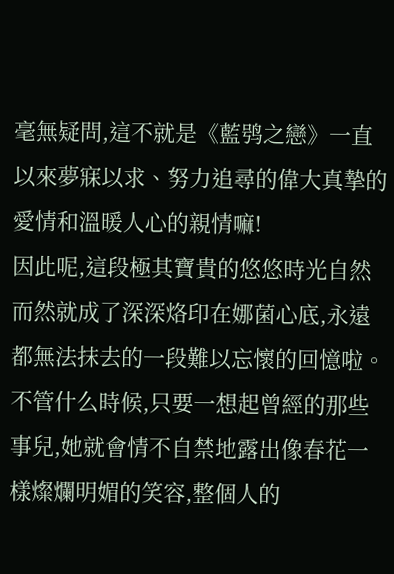毫無疑問,這不就是《藍鸮之戀》一直以來夢寐以求、努力追尋的偉大真摯的愛情和溫暖人心的親情嘛!
因此呢,這段極其寶貴的悠悠時光自然而然就成了深深烙印在娜菌心底,永遠都無法抹去的一段難以忘懷的回憶啦。不管什么時候,只要一想起曾經的那些事兒,她就會情不自禁地露出像春花一樣燦爛明媚的笑容,整個人的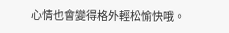心情也會變得格外輕松愉快哦。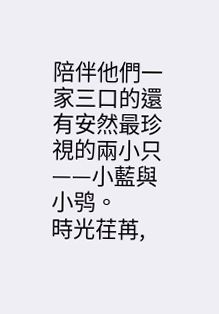陪伴他們一家三口的還有安然最珍視的兩小只——小藍與小鸮。
時光荏苒,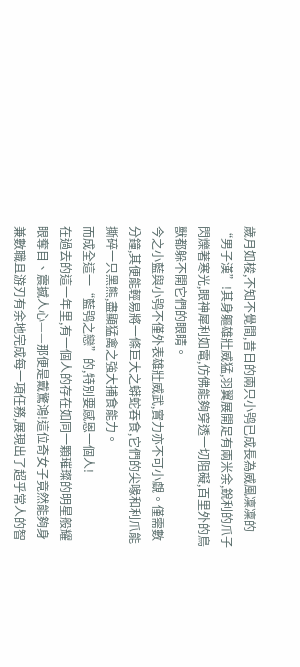歲月如梭,不知不覺間,昔日的兩只小鸮已成長為威風凜凜的“男子漢”!其身軀雄壯威猛,羽翼展開足有兩米余,銳利的爪子閃爍著寒光,眼神犀利如電,仿佛能夠穿透一切阻礙,百里外的鳥獸都躲不開它們的眼睛。
今之小藍與小鸮不僅外表雄壯威武,實力亦不可小覷。僅需數分鐘,其便能輕易將一條巨大之蟒蛇吞食,它們的尖喙和利爪能撕碎一只黑熊,盡顯猛禽之強大捕食能力。
而成全這一“藍鸮之戀”的,特別要感恩一個人!
在過去的這一年里,有一個人的存在如同一顆璀璨的明星般耀眼奪目、震撼人心——那便是戴驚鴻!這位奇女子竟然能夠身兼數職且游刃有余地完成每一項任務,展現出了超乎常人的智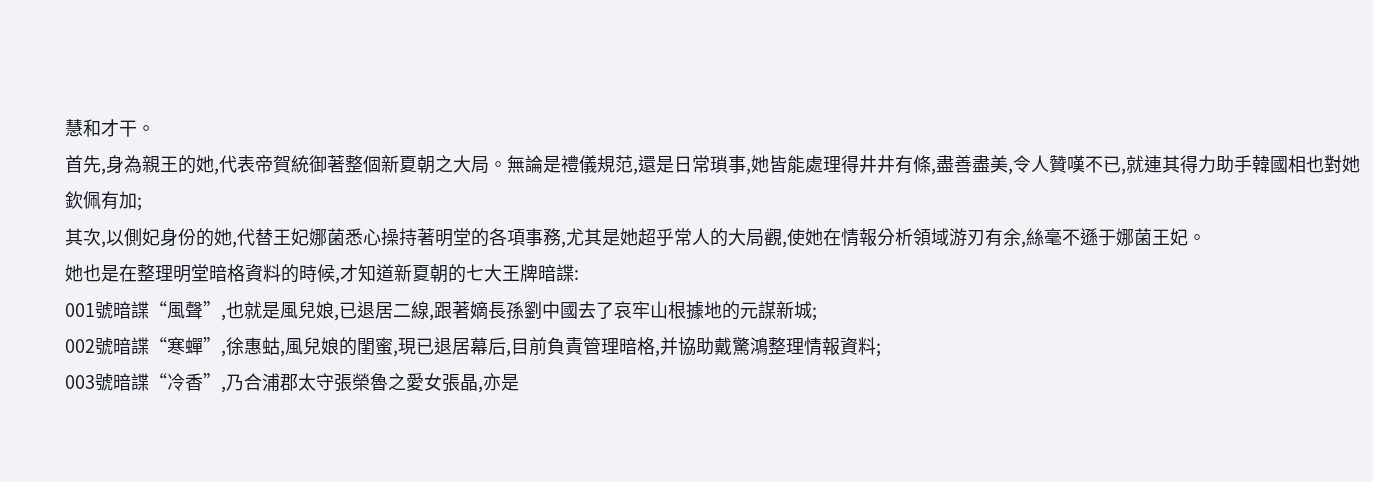慧和才干。
首先,身為親王的她,代表帝賀統御著整個新夏朝之大局。無論是禮儀規范,還是日常瑣事,她皆能處理得井井有條,盡善盡美,令人贊嘆不已,就連其得力助手韓國相也對她欽佩有加;
其次,以側妃身份的她,代替王妃娜菌悉心操持著明堂的各項事務,尤其是她超乎常人的大局觀,使她在情報分析領域游刃有余,絲毫不遜于娜菌王妃。
她也是在整理明堂暗格資料的時候,才知道新夏朝的七大王牌暗諜:
001號暗諜“風聲”,也就是風兒娘,已退居二線,跟著嫡長孫劉中國去了哀牢山根據地的元謀新城;
002號暗諜“寒蟬”,徐惠蛄,風兒娘的閨蜜,現已退居幕后,目前負責管理暗格,并協助戴驚鴻整理情報資料;
003號暗諜“冷香”,乃合浦郡太守張榮魯之愛女張晶,亦是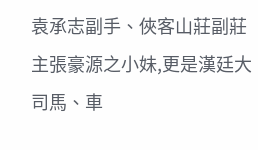袁承志副手、俠客山莊副莊主張豪源之小妹,更是漢廷大司馬、車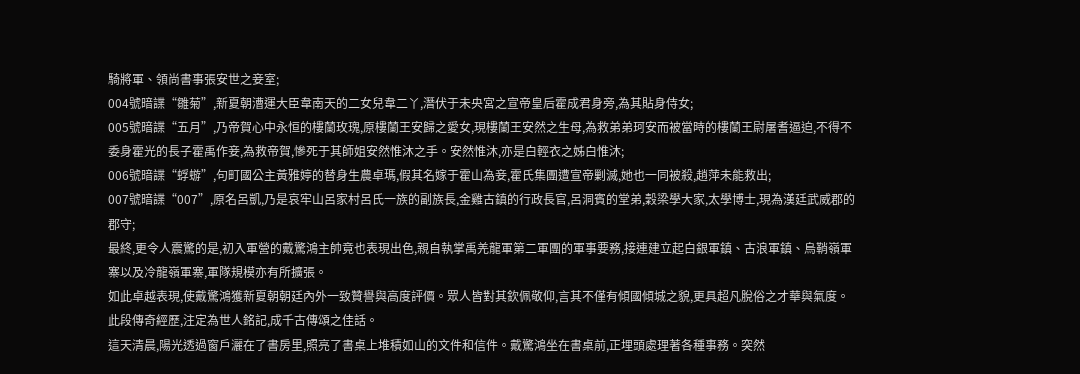騎將軍、領尚書事張安世之妾室;
004號暗諜“雛菊”,新夏朝漕運大臣韋南天的二女兒韋二丫,潛伏于未央宮之宣帝皇后霍成君身旁,為其貼身侍女;
005號暗諜“五月”,乃帝賀心中永恒的樓蘭玫瑰,原樓蘭王安歸之愛女,現樓蘭王安然之生母,為救弟弟珂安而被當時的樓蘭王尉屠耆逼迫,不得不委身霍光的長子霍禹作妾,為救帝賀,慘死于其師姐安然惟沐之手。安然惟沐,亦是白輕衣之姊白惟沐;
006號暗諜“蜉蝣”,句町國公主黃雅婷的替身生農卓瑪,假其名嫁于霍山為妾,霍氏集團遭宣帝剿滅,她也一同被殺,趙萍未能救出;
007號暗諜“007”,原名呂凱,乃是哀牢山呂家村呂氏一族的副族長,金雞古鎮的行政長官,呂洞賓的堂弟,穀梁學大家,太學博士,現為漢廷武威郡的郡守;
最終,更令人震驚的是,初入軍營的戴驚鴻主帥竟也表現出色,親自執掌禹羌龍軍第二軍團的軍事要務,接連建立起白銀軍鎮、古浪軍鎮、烏鞘嶺軍寨以及冷龍嶺軍寨,軍隊規模亦有所擴張。
如此卓越表現,使戴驚鴻獲新夏朝朝廷內外一致贊譽與高度評價。眾人皆對其欽佩敬仰,言其不僅有傾國傾城之貌,更具超凡脫俗之才華與氣度。此段傳奇經歷,注定為世人銘記,成千古傳頌之佳話。
這天清晨,陽光透過窗戶灑在了書房里,照亮了書桌上堆積如山的文件和信件。戴驚鴻坐在書桌前,正埋頭處理著各種事務。突然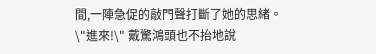間,一陣急促的敲門聲打斷了她的思緒。
\"進來!\" 戴驚鴻頭也不抬地說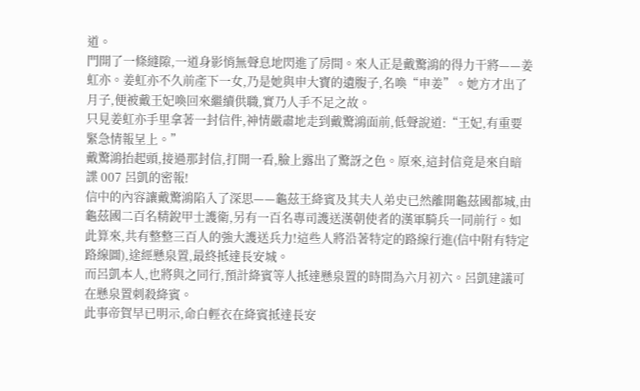道。
門開了一條縫隙,一道身影悄無聲息地閃進了房間。來人正是戴驚鴻的得力干將——姜虹亦。姜虹亦不久前產下一女,乃是她與申大寶的遺腹子,名喚“申姜”。她方才出了月子,便被戴王妃喚回來繼續供職,實乃人手不足之故。
只見姜虹亦手里拿著一封信件,神情嚴肅地走到戴驚鴻面前,低聲說道:“王妃,有重要緊急情報呈上。”
戴驚鴻抬起頭,接過那封信,打開一看,臉上露出了驚訝之色。原來,這封信竟是來自暗諜 007 呂凱的密報!
信中的內容讓戴驚鴻陷入了深思——龜茲王絳賓及其夫人弟史已然離開龜茲國都城,由龜茲國二百名精銳甲士護衛,另有一百名專司護送漢朝使者的漢軍騎兵一同前行。如此算來,共有整整三百人的強大護送兵力!這些人將沿著特定的路線行進(信中附有特定路線圖),途經懸泉置,最終抵達長安城。
而呂凱本人,也將與之同行,預計絳賓等人抵達懸泉置的時間為六月初六。呂凱建議可在懸泉置刺殺絳賓。
此事帝賀早已明示,命白輕衣在絳賓抵達長安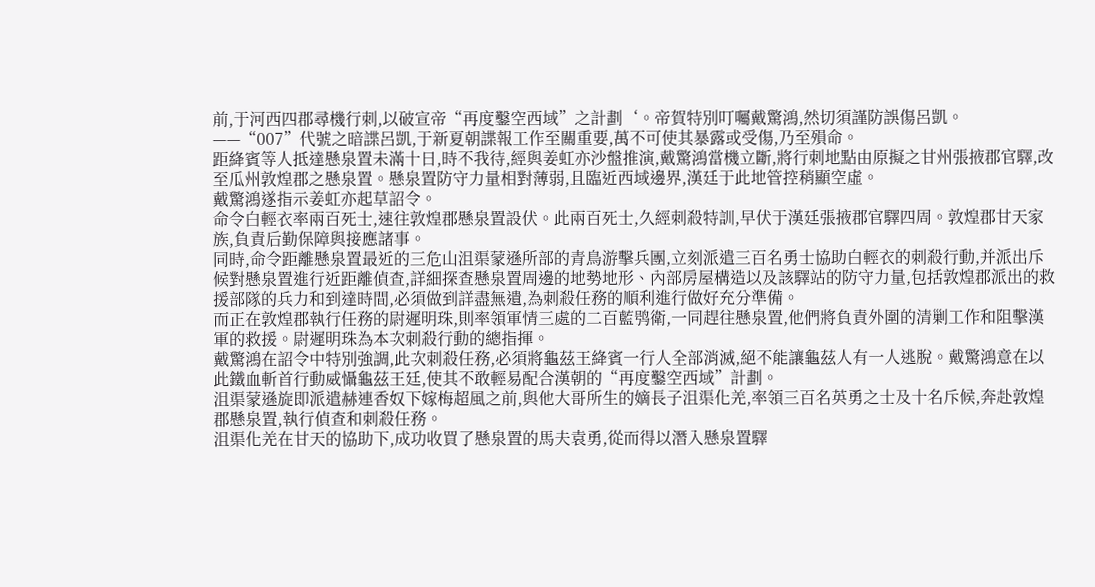前,于河西四郡尋機行刺,以破宣帝“再度鑿空西域”之計劃‘。帝賀特別叮囑戴驚鴻,然切須謹防誤傷呂凱。
——“007”代號之暗諜呂凱,于新夏朝諜報工作至關重要,萬不可使其暴露或受傷,乃至殞命。
距絳賓等人抵達懸泉置未滿十日,時不我待,經與姜虹亦沙盤推演,戴驚鴻當機立斷,將行刺地點由原擬之甘州張掖郡官驛,改至瓜州敦煌郡之懸泉置。懸泉置防守力量相對薄弱,且臨近西域邊界,漢廷于此地管控稍顯空虛。
戴驚鴻遂指示姜虹亦起草詔令。
命令白輕衣率兩百死士,速往敦煌郡懸泉置設伏。此兩百死士,久經刺殺特訓,早伏于漢廷張掖郡官驛四周。敦煌郡甘天家族,負責后勤保障與接應諸事。
同時,命令距離懸泉置最近的三危山沮渠蒙遜所部的青鳥游擊兵團,立刻派遣三百名勇士協助白輕衣的刺殺行動,并派出斥候對懸泉置進行近距離偵查,詳細探查懸泉置周邊的地勢地形、內部房屋構造以及該驛站的防守力量,包括敦煌郡派出的救援部隊的兵力和到達時間,必須做到詳盡無遺,為刺殺任務的順利進行做好充分準備。
而正在敦煌郡執行任務的尉遲明珠,則率領軍情三處的二百藍鸮衛,一同趕往懸泉置,他們將負責外圍的清剿工作和阻擊漢軍的救援。尉遲明珠為本次刺殺行動的總指揮。
戴驚鴻在詔令中特別強調,此次刺殺任務,必須將龜茲王絳賓一行人全部消滅,絕不能讓龜茲人有一人逃脫。戴驚鴻意在以此鐵血斬首行動威懾龜茲王廷,使其不敢輕易配合漢朝的“再度鑿空西域”計劃。
沮渠蒙遜旋即派遣赫連香奴下嫁梅超風之前,與他大哥所生的嫡長子沮渠化羌,率領三百名英勇之士及十名斥候,奔赴敦煌郡懸泉置,執行偵查和刺殺任務。
沮渠化羌在甘天的協助下,成功收買了懸泉置的馬夫袁勇,從而得以潛入懸泉置驛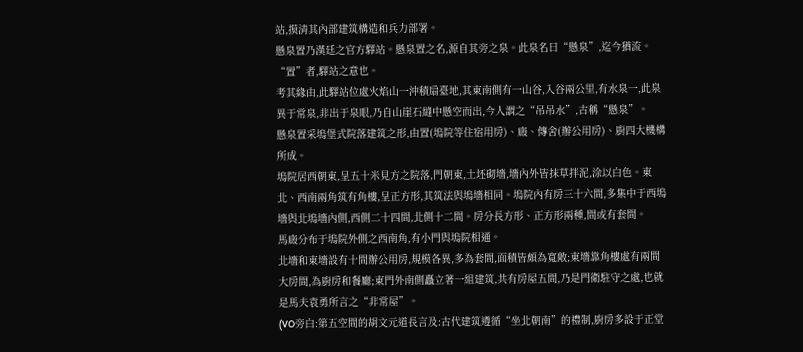站,摸清其內部建筑構造和兵力部署。
懸泉置乃漢廷之官方驛站。懸泉置之名,源自其旁之泉。此泉名曰“懸泉”,迄今猶流。“置”者,驛站之意也。
考其緣由,此驛站位處火焰山一沖積扇臺地,其東南側有一山谷,入谷兩公里,有水泉一,此泉異于常泉,非出于泉眼,乃自山崖石縫中懸空而出,今人謂之“吊吊水”,古稱“懸泉”。
懸泉置采塢堡式院落建筑之形,由置(塢院等住宿用房)、廄、傳舍(辦公用房)、廚四大機構所成。
塢院居西朝東,呈五十米見方之院落,門朝東,土坯砌墻,墻內外皆抹草拌泥,涂以白色。東北、西南兩角筑有角樓,呈正方形,其筑法與塢墻相同。塢院內有房三十六間,多集中于西塢墻與北塢墻內側,西側二十四間,北側十二間。房分長方形、正方形兩種,間或有套間。
馬廄分布于塢院外側之西南角,有小門與塢院相通。
北墻和東墻設有十間辦公用房,規模各異,多為套間,面積皆頗為寬敞;東墻靠角樓處有兩間大房間,為廚房和餐廳;東門外南側矗立著一組建筑,共有房屋五間,乃是門衛駐守之處,也就是馬夫袁勇所言之“非常屋”。
(VO旁白:第五空間的胡文元道長言及:古代建筑遵循“坐北朝南”的禮制,廚房多設于正堂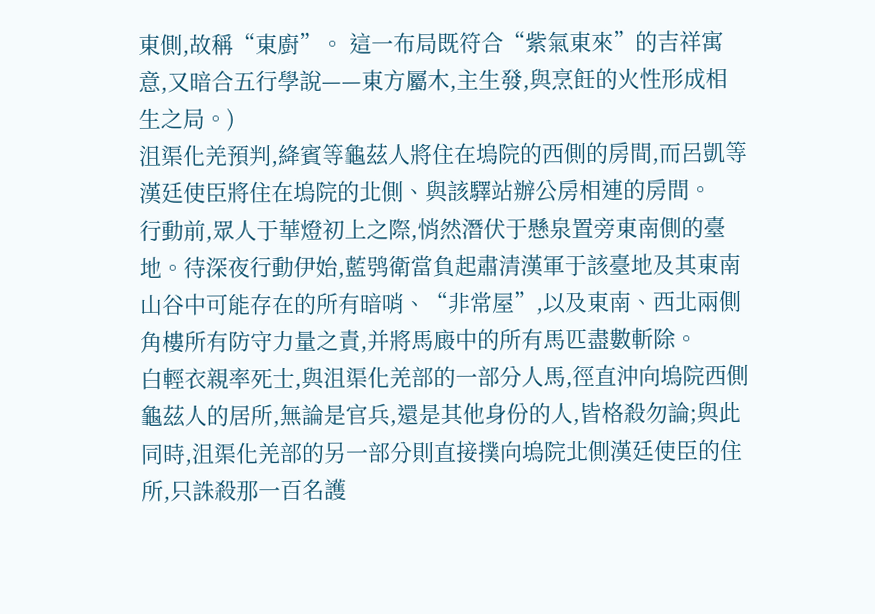東側,故稱“東廚”。 這一布局既符合“紫氣東來”的吉祥寓意,又暗合五行學說——東方屬木,主生發,與烹飪的火性形成相生之局。)
沮渠化羌預判,絳賓等龜茲人將住在塢院的西側的房間,而呂凱等漢廷使臣將住在塢院的北側、與該驛站辦公房相連的房間。
行動前,眾人于華燈初上之際,悄然潛伏于懸泉置旁東南側的臺地。待深夜行動伊始,藍鸮衛當負起肅清漢軍于該臺地及其東南山谷中可能存在的所有暗哨、“非常屋”,以及東南、西北兩側角樓所有防守力量之責,并將馬廄中的所有馬匹盡數斬除。
白輕衣親率死士,與沮渠化羌部的一部分人馬,徑直沖向塢院西側龜茲人的居所,無論是官兵,還是其他身份的人,皆格殺勿論;與此同時,沮渠化羌部的另一部分則直接撲向塢院北側漢廷使臣的住所,只誅殺那一百名護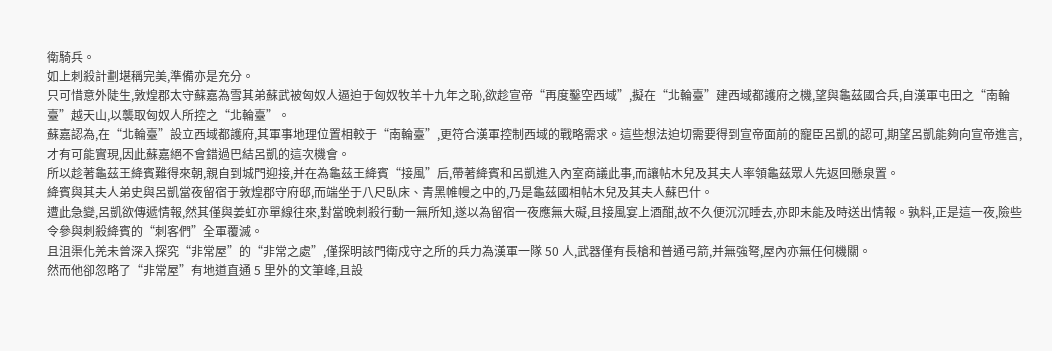衛騎兵。
如上刺殺計劃堪稱完美,準備亦是充分。
只可惜意外陡生,敦煌郡太守蘇嘉為雪其弟蘇武被匈奴人逼迫于匈奴牧羊十九年之恥,欲趁宣帝“再度鑿空西域”,擬在“北輪臺”建西域都護府之機,望與龜茲國合兵,自漢軍屯田之“南輪臺”越天山,以襲取匈奴人所控之“北輪臺”。
蘇嘉認為,在“北輪臺”設立西域都護府,其軍事地理位置相較于“南輪臺”,更符合漢軍控制西域的戰略需求。這些想法迫切需要得到宣帝面前的寵臣呂凱的認可,期望呂凱能夠向宣帝進言,才有可能實現,因此蘇嘉絕不會錯過巴結呂凱的這次機會。
所以趁著龜茲王絳賓難得來朝,親自到城門迎接,并在為龜茲王絳賓“接風”后,帶著絳賓和呂凱進入內室商議此事,而讓帖木兒及其夫人率領龜茲眾人先返回懸泉置。
絳賓與其夫人弟史與呂凱當夜留宿于敦煌郡守府邸,而端坐于八尺臥床、青黑帷幔之中的,乃是龜茲國相帖木兒及其夫人蘇巴什。
遭此急變,呂凱欲傳遞情報,然其僅與姜虹亦單線往來,對當晚刺殺行動一無所知,遂以為留宿一夜應無大礙,且接風宴上酒酣,故不久便沉沉睡去,亦即未能及時送出情報。孰料,正是這一夜,險些令參與刺殺絳賓的“刺客們”全軍覆滅。
且沮渠化羌未曾深入探究“非常屋”的“非常之處”,僅探明該門衛戍守之所的兵力為漢軍一隊 50 人,武器僅有長槍和普通弓箭,并無強弩,屋內亦無任何機關。
然而他卻忽略了“非常屋”有地道直通 5 里外的文筆峰,且設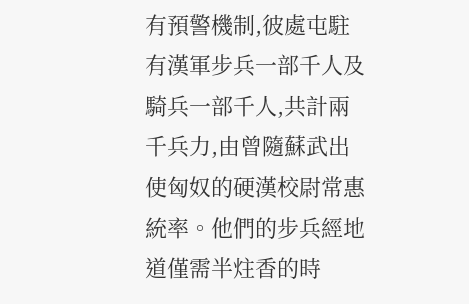有預警機制,彼處屯駐有漢軍步兵一部千人及騎兵一部千人,共計兩千兵力,由曾隨蘇武出使匈奴的硬漢校尉常惠統率。他們的步兵經地道僅需半炷香的時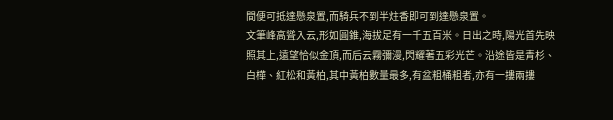間便可抵達懸泉置,而騎兵不到半炷香即可到達懸泉置。
文筆峰高聳入云,形如圓錐,海拔足有一千五百米。日出之時,陽光首先映照其上,遠望恰似金頂,而后云霧彌漫,閃耀著五彩光芒。沿途皆是青杉、白樺、紅松和黃柏,其中黃柏數量最多,有盆粗桶粗者,亦有一摟兩摟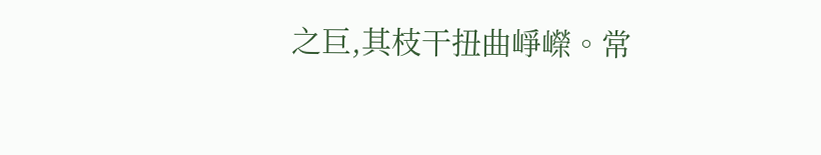之巨,其枝干扭曲崢嶸。常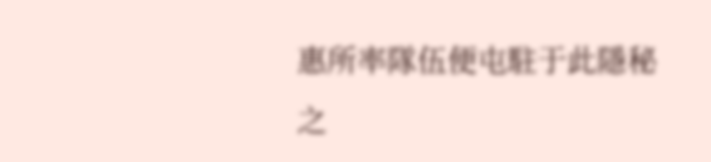惠所率隊伍便屯駐于此隱秘之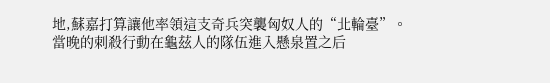地,蘇嘉打算讓他率領這支奇兵突襲匈奴人的“北輪臺”。
當晚的刺殺行動在龜茲人的隊伍進入懸泉置之后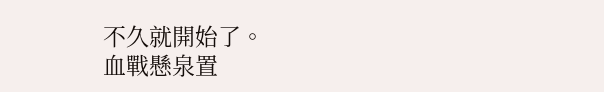不久就開始了。
血戰懸泉置